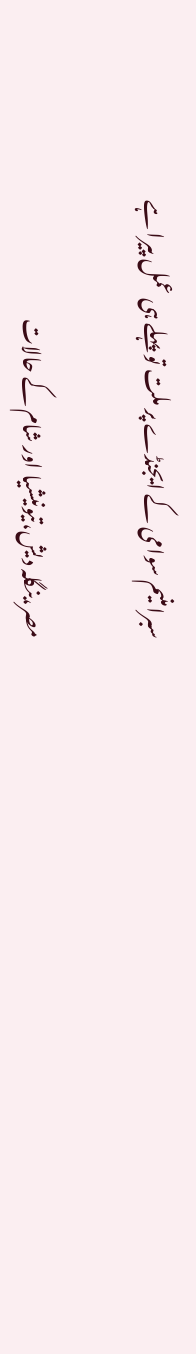سبرامنیم سوامی کے ایجنڈے پر ملت تو پہلے ہی عمل پیرا ہے

مصر،بنگلہ دیش،تیونیشیا اور شام کے حالات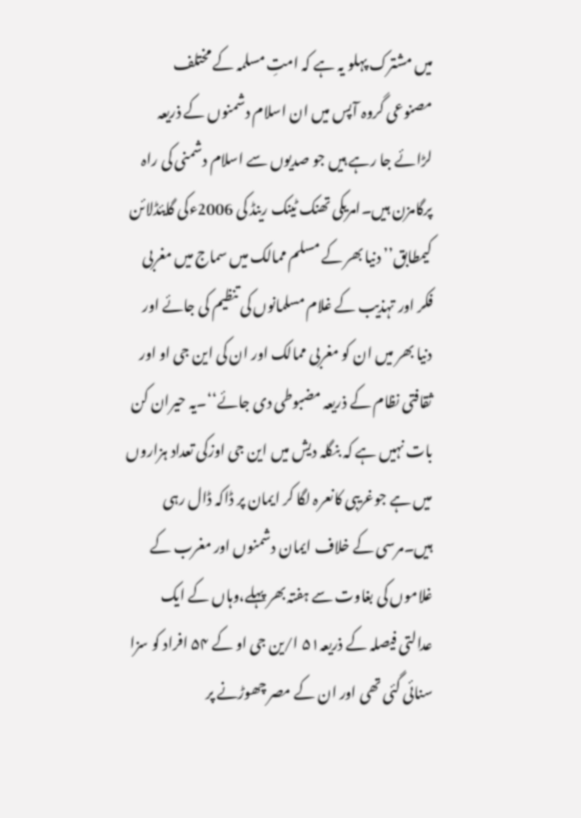میں مشترک پہلو یہ ہے کہ امتِ مسلمہ کے مختلف مصنوعی گروہ آپس میں ان اسلام دشمنوں کے ذریعہ لڑائے جا رہے ہیں جو صدیوں سے اسلام دشمنی کی راہ پرگامزن ہیں۔امریکی تھنک ٹینک رینڈ کی 2006ءکی گایئڈلائن کیمطابق’’ دنیا بھر کے مسلم ممالک میں سماج میں مغربی فکر اور تہذیب کے غلام مسلمانوں کی تنظیم کی جائے اور دنیا بھر میں ان کو مغربی ممالک اور ان کی این جی او اور ثقافتی نظام کے ذریعہ مضبوطی دی جائے‘‘۔یہ حیران کن بات نہیں ہے کہ بنگلہ دیش میں این جی اوزکی تعداد ہزاروں میں ہے جوغریبی کانعرہ لگا کر ایمان پر ڈاکہ ڈال رہی ہیں۔مرسی کے خلاف ایمان دشمنوں اور مغرب کے غلاموں کی بغاوت سے ہفتہ بھر پہلے،وہاں کے ایک عدالتی فیصلہ کے ذریعہ۵۱ ا/ین جی او کے ۵۴ افراد کو سزا سنائی گئی تھی اور ان کے مصر چھوڑنے پر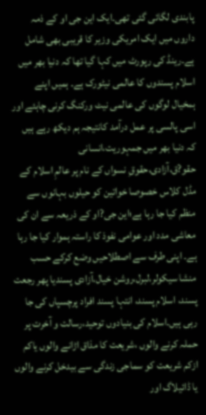پابندی لگائی گئی تھی۔ایک این جی او کے ذمہ داروں میں ایک امریکی وزیر کا قریبی بھی شامل ہے۔رینڈ کی رپورٹ میں کہا گیا تھا کہ دنیا بھر میں اسلام پسندوں کا عالمی نیٹورک ہے۔ ہمیں اپنے ہمخیال لوگوں کی عالمی نیٹ ورکنگ کرنی چاہئے اور اسی پالسی پر عمل درآمد کانتیجہ ہم دیکھ رہے ہیں کہ دنیا بھر میں جمہوریت،انسانی حقو?ق،آزادی،حقوقِ نسواں کے نام پر عالمِ اسلام کے مڈل کلاس خصوصا خواتین کو حیلوں بہانوں سے منظم کیا جا رہا ہے؛این جی?او کے ذریعہ سے ان کی معاشی مدد اور عوامی نفوذ کا راستہ ہموار کیا جا رہا ہے۔ اپنی طرف سے اصطلاحیں وضع کرکے حسب منشا سیکولر،لبرل،روشن خیال،آزادی پسندیا پھر رجعت پسند، اسلام پسند، انتہا پسند افراد پرچسپاں کی جا رہی ہیں۔اسلام کی بنیادوں توحید،رسالت و آخرت پر حملہ کرنے والوں ،شریعت کا مذاق اڑانے والوں یاکم ازکم شریعت کو سماجی زندگی سے بیدخل کرنے والوں یا ڈائیلاگ اور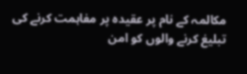مکالمہ کے نام پر عقیدہ پر مفاہمت کرنے کی تبلیغ کرنے والوں کو امن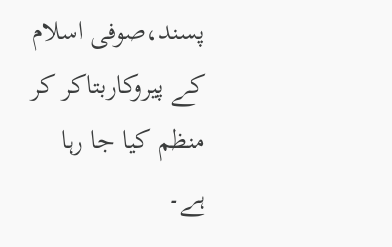پسند،صوفی اسلام کے پیروکاربتاکر کر منظم کیا جا رہا ہے۔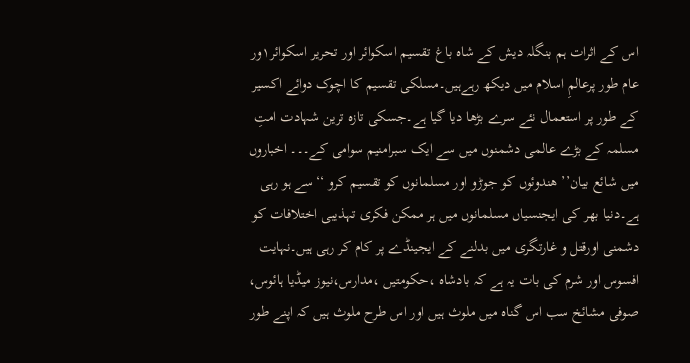اس کے اثرات ہم بنگلہ دیش کے شاہ باغ تقسیم اسکوائر اور تحریر اسکوائر۱ور عام طور پرعالمِ اسلام میں دیکھ رہےہیں۔مسلکی تقسیم کا اچوک دوائے اکسیر کے طور پر استعمال نئے سرے بڑھا دیا گیا ہے۔جسکی تازہ ترین شہادت امتِ مسلمہ کے بڑے عالمی دشمنوں میں سے ایک سبرامنیم سوامی کے۔۔۔ اخباروں میں شائع بیان’’ ھندوئوں کو جوڑو اور مسلمانوں کو تقسیم کرو ‘‘سے ہو رہی ہے۔دنیا بھر کی ایجنسیاں مسلمانوں میں ہر ممکن فکری تہذیبی اختلافات کو دشمنی اورقتل و غارتگری میں بدلنے کے ایجینڈے پر کام کر رہی ہیں۔نہایت افسوس اور شرم کی بات یہ ہے کہ بادشاہ ،حکومتیں ،مدارس،نیوز میڈیا ہائوس، صوفی مشائخ سب اس گناہ میں ملوث ہیں اور اس طرح ملوث ہیں کہ اپنے طور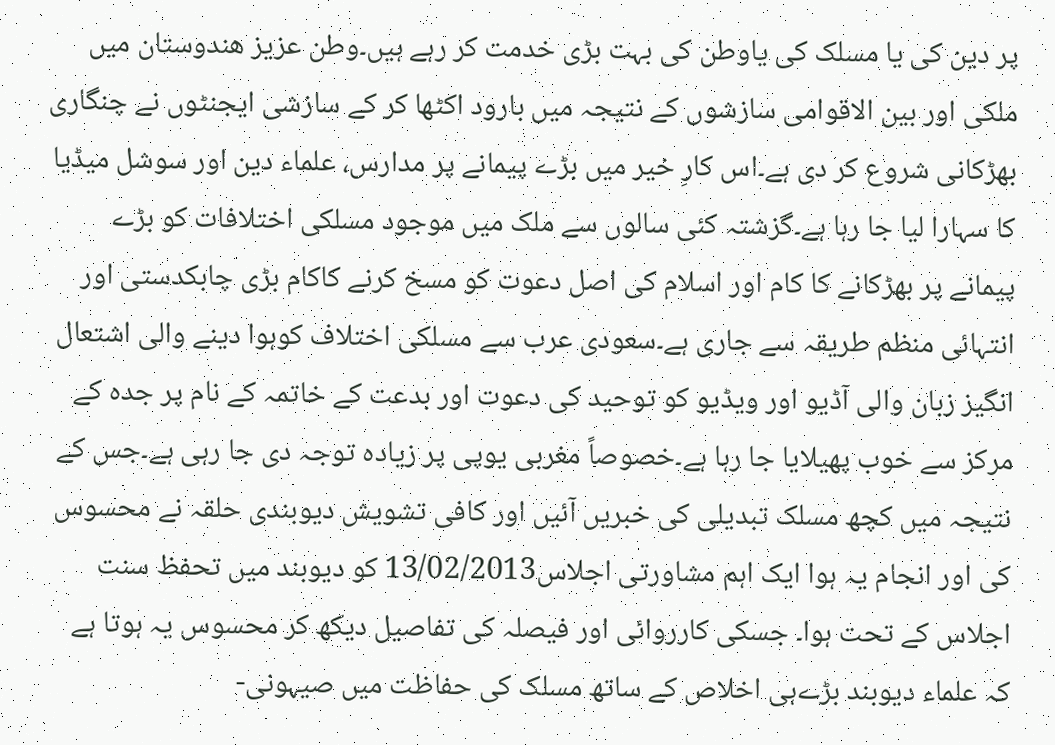پر دین کی یا مسلک کی یاوطن کی بہت بڑی خدمت کر رہے ہیں۔وطن عزیز ھندوستان میں ملکی اور بین الاقوامی سازشوں کے نتیجہ میں بارود اکٹھا کر کے سازشی ایجنٹوں نے چنگاری بھڑکانی شروع کر دی ہے۔اس کارِ خیر میں بڑے پیمانے پر مدارس، علماء دین اور سوشل میڈیا کا سہارا لیا جا رہا ہے۔گزشتہ کئی سالوں سے ملک میں موجود مسلکی اختلافات کو بڑے پیمانے پر بھڑکانے کا کام اور اسلام کی اصل دعوت کو مسخ کرنے کاکام بڑی چابکدستی اور انتہائی منظم طریقہ سے جاری ہے۔سعودی عرب سے مسلکی اختلاف کوہوا دینے والی اشتعال انگیز زبان والی آڈیو اور ویڈیو کو توحید کی دعوت اور بدعت کے خاتمہ کے نام پر جدہ کے مرکز سے خوب پھیلایا جا رہا ہے۔خصوصاً مغربی یوپی پر زیادہ توجہ دی جا رہی ہے۔جس کے نتیجہ میں کچھ مسلک تبدیلی کی خبریں آئیں اور کافی تشویش دیوبندی حلقہ نے محسوس کی اور انجام یہ ہوا ایک اہم مشاورتی اجلاس13/02/2013 کو دیوبند میں تحفظ سنت اجلاس کے تحت ہوا۔ جسکی کارروائی اور فیصلہ کی تفاصیل دیکھ کر محسوس یہ ہوتا ہے کہ علماء دیوبند بڑےہی اخلاص کے ساتھ مسلک کی حفاظت میں صیہونی-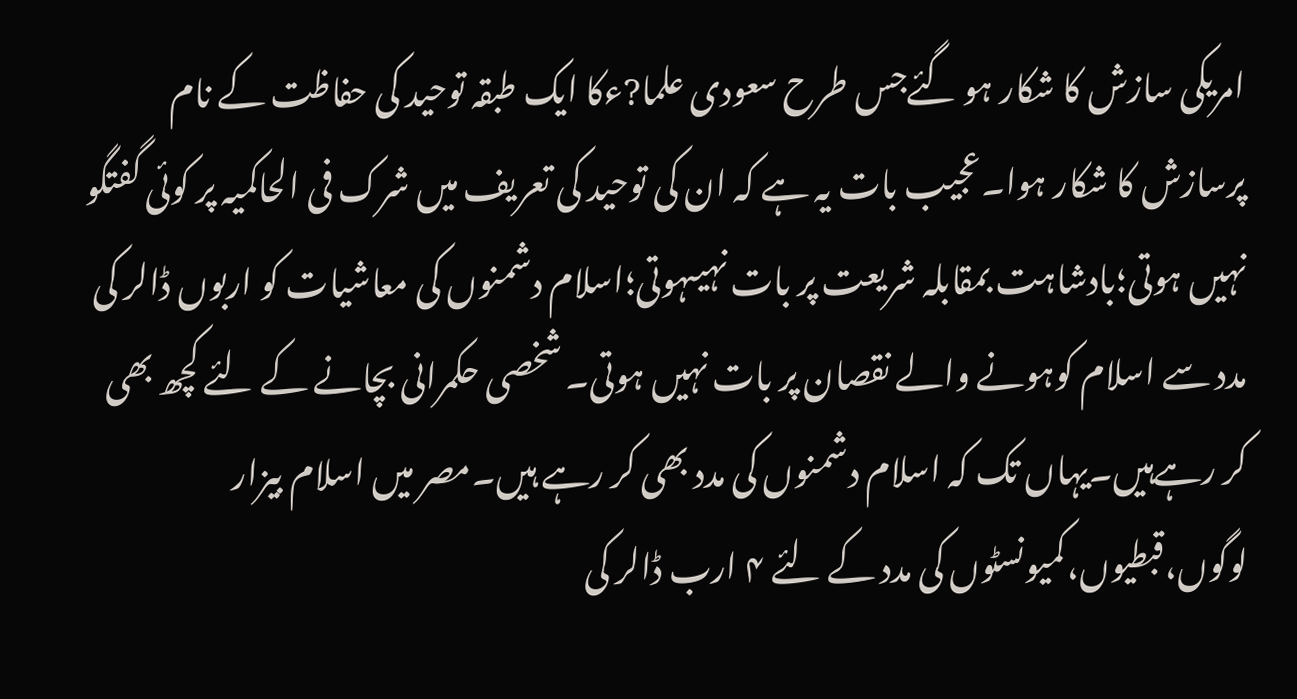امریکی سازش کا شکار ہو گئےجس طرح سعودی علما?ءکا ایک طبقہ توحید کی حفاظت کے نام پرسازش کا شکار ہوا۔عجیب بات یہ ہے کہ ان کی توحید کی تعریف میں شرک فی الحاکمیہ پر کوئی گفتگو نہیں ہوتی؛بادشاہت بمقابلہ شریعت پر بات نہیںہوتی؛اسلام دشمنوں کی معاشیات کو اربوں ڈالر کی مدد سے اسلام کوہونے والے نقصان پر بات نہیں ہوتی۔ شخصی حکمرانی بچانے کے لئے کچھ بھی کر رہےہیں۔یہاں تک کہ اسلام دشمنوں کی مدد بھی کر رہے ہیں۔مصر میں اسلام بیزار لوگوں،قبطیوں،کمیونسٹوں کی مدد کے لئے ۴ ارب ڈالر کی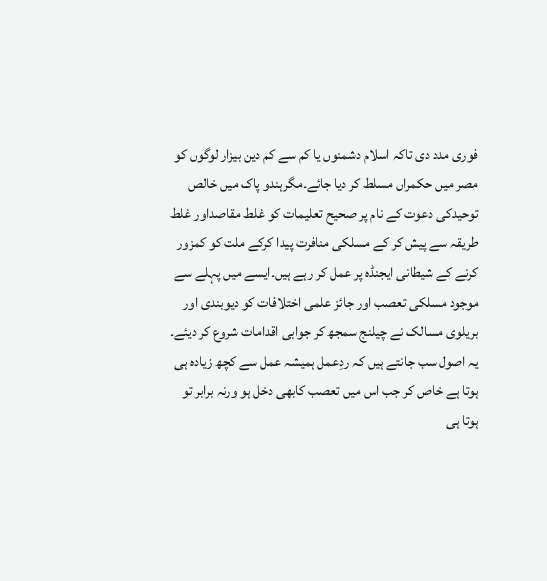فوری مدد دی تاکہ اسلام دشمنوں یا کم سے کم دین بیزار لوگوں کو مصر میں حکمراں مسلط کر دیا جائے۔مگرہندو پاک میں خالص توحیدکی دعوت کے نام پر صحیح تعلیمات کو غلط مقاصداور غلط طریقہ سے پیش کر کے مسلکی منافرت پیدا کرکے ملت کو کمزور کرنے کے شیطانی ایجنڈہ پر عمل کر رہے ہیں۔ایسے میں پہلے سے موجود مسلکی تعصب اور جائز علمی اختلافات کو دیوبندی اور بریلوی مسالک نے چیلنج سمجھ کر جوابی اقدامات شروع کر دیئے۔ یہ اصول سب جانتے ہیں کہ ردِعمل ہمیشہ عمل سے کچھ زیادہ ہی ہوتا ہے خاص کر جب اس میں تعصب کابھی دخل ہو ورنہ برابر تو ہوتا ہی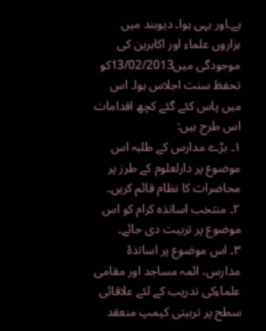ہے۔اور یہی ہوا۔ دیوبند میں ہزاروں علماء اور اکابرین کی موجودگی میں13/02/2013کو تحفظ سنت اجلاس ہوا۔ اس میں پاس کئے گئے کچھ اقدامات اس طرح ہیں:
۱۔ بڑے مدارس کے طلبہ اس موضوع پر دارلعلوم کے طرز پر محاضرات کا نظام قائم کریں۔
۲۔ منتخب اساتذہ کرام کو اس موضوع پر تربیت دی جائے۔
۳۔ اس موضوع پر اساتذۂ مدارس، ائمہ مساجد اور مقامی علماءکی تدریب کے لئے علاقائی سطح پر تربیتی کیمپ منعقد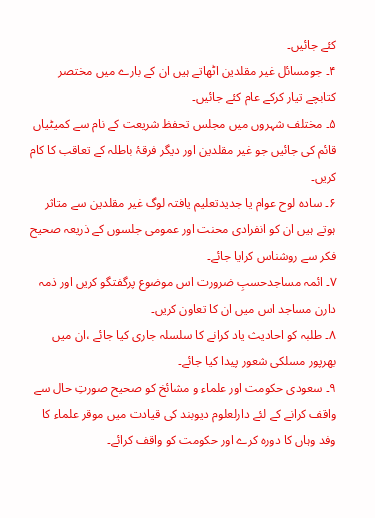کئے جائیں۔
۴۔ جومسائل غیر مقلدین اٹھاتے ہیں ان کے بارے میں مختصر کتابچے تیار کرکے عام کئے جائیں۔
۵۔ مختلف شہروں میں مجلس تحفظ شریعت کے نام سے کمیٹیاں قائم کی جائیں جو غیر مقلدین اور دیگر فرقۂ باطلہ کے تعاقب کا کام کریں۔
۶۔ سادہ لوح عوام یا جدیدتعلیم یافتہ لوگ غیر مقلدین سے متاثر ہوتے ہیں ان کو انفرادی محنت اور عمومی جلسوں کے ذریعہ صحیح فکر سے روشناس کرایا جائے۔
۷۔ ائمہ مساجدحسبِ ضرورت اس موضوع پرگفتگو کریں اور ذمہ دارن مساجد اس میں ان کا تعاون کریں۔
۸۔ طلبہ کو احادیث یاد کرانے کا سلسلہ جاری کیا جائے ،ان میں بھرپور مسلکی شعور پیدا کیا جائے۔
۹۔ سعودی حکومت اور علماء و مشائخ کو صحیح صورتِ حال سے واقف کرانے کے لئے دارلعلوم دیوبند کی قیادت میں موقر علماء کا وفد وہاں کا دورہ کرے اور حکومت کو واقف کرائے۔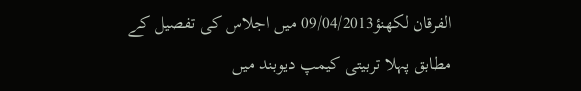الفرقان لکھنؤ09/04/2013 میں اجلاس کی تفصیل کے مطابق پہلا تربیتی کیمپ دیوبند میں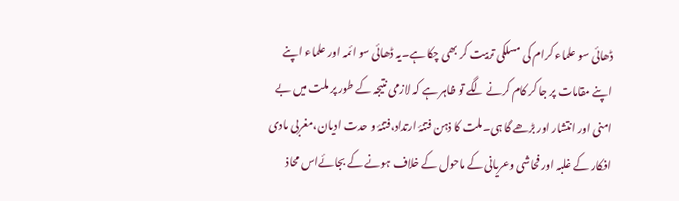ڈھائی سو علماء کرام کی مسلکی تربیت کر بھی چکا ہے۔یہ ڈھائی سو ائمہ اور علماء اپنے اپنے مقامات پر جا کر کام کرنے لگے تو ظاہر ہے کہ لازمی نتیجہ کے طور پر ملت میں بے امنی اور انتشار اور بڑھے گا ہی۔ملت کا ذہن فتنۂ ارتداد،فتنۂ و حدت ادیان،مغربی مادی افکار کے غلبہ اور فحاشی وعریانی کے ماحول کے خلاف ہونے کے بجائےاس محاذ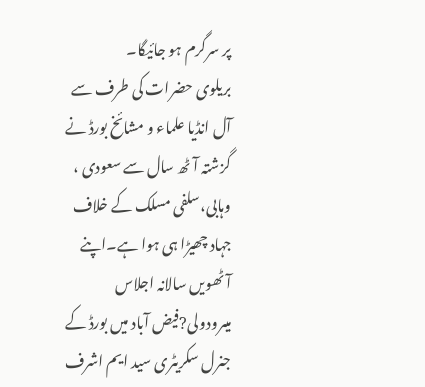پر سرگرم ہو جائیگا۔
بریلوی حضرات کی طرف سے آل انڈیا علماء و مشائخ بورڈ نے گزشتہ آٹھ سال سے سعودی ، وہابی،سلفی مسلک کے خلاف جہاد چھیڑا ہی ہوا ہے۔اپنے آٹھویں سالانہ اجلاس میںرودولی?فیض آباد میں بورڈ کے جنرل سکریٹری سید ایم اشرف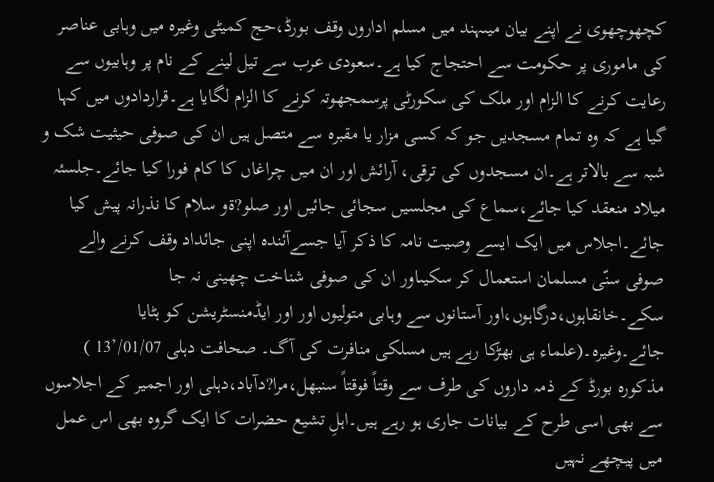کچھوچھوی نے اپنے بیان میںہند میں مسلم اداروں وقف بورڈ،حج کمیٹی وغیرہ میں وہابی عناصر کی ماموری پر حکومت سے احتجاج کیا ہے۔سعودی عرب سے تیل لینے کے نام پر وہابیوں سے رعایت کرنے کا الزام اور ملک کی سکورٹی پرسمجھوتہ کرنے کا الزام لگایا ہے۔قراردادوں میں کہا گیا ہے کہ وہ تمام مسجدیں جو کہ کسی مزار یا مقبرہ سے متصل ہیں ان کی صوفی حیثیت شک و شبہ سے بالاتر ہے۔ان مسجدوں کی ترقی، آرائش اور ان میں چراغاں کا کام فورا کیا جائے۔جلسئہ میلاد منعقد کیا جائے،سماع کی مجلسیں سجائی جائیں اور صلو?ۃو سلام کا نذرانہ پیش کیا جائے۔اجلاس میں ایک ایسے وصیت نامہ کا ذکر آیا جسےآئندہ اپنی جائداد وقف کرنے والے صوفی سنّی مسلمان استعمال کر سکیںاور ان کی صوفی شناخت چھینی نہ جا سکے۔خانقاہوں،درگاہوں،اور آستانوں سے وہابی متولیوں اور اور ایڈمنسٹریشن کو ہٹایا جائے۔وغیرہ۔(علماء ہی بھڑکا رہے ہیں مسلکی منافرت کی آگ۔ صحافت دہلی 01/07/’13 )
مذکورہ بورڈ کے ذمہ داروں کی طرف سے وقتاً فوقتاً سنبھل،مرا?دآباد،دہلی اور اجمیر کے اجلاسوں سے بھی اسی طرح کے بیانات جاری ہو رہے ہیں۔اہلِ تشیع حضرات کا ایک گروہ بھی اس عمل میں پیچھے نہیں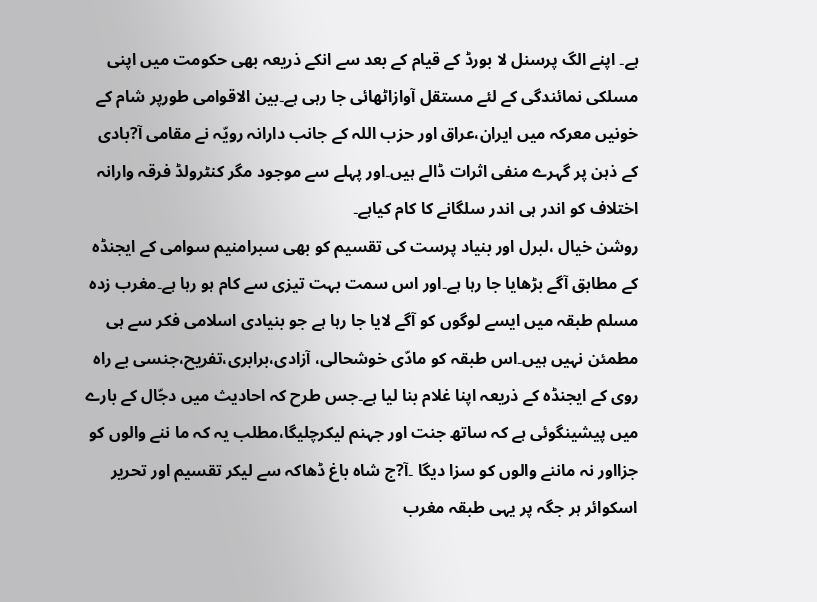ہے۔ اپنے الگ پرسنل لا بورڈ کے قیام کے بعد سے انکے ذریعہ بھی حکومت میں اپنی مسلکی نمائندگی کے لئے مستقل آوازاٹھائی جا رہی ہے۔بین الاقوامی طورپر شام کے خونیں معرکہ میں ایران،عراق اور حزب اللہ کے جانب دارانہ رویّہ نے مقامی آ?بادی کے ذہن پر گہرے منفی اثرات ڈالے ہیں۔اور پہلے سے موجود مگر کنٹرولڈ فرقہ وارانہ اختلاف کو اندر ہی اندر سلگانے کا کام کیاہے۔
روشن خیال ،لبرل اور بنیاد پرست کی تقسیم کو بھی سبرامنیم سوامی کے ایجنڈہ کے مطابق آگے بڑھایا جا رہا ہے۔اور اس سمت بہت تیزی سے کام ہو رہا ہے۔مغرب زدہ مسلم طبقہ میں ایسے لوگوں کو آگے لایا جا رہا ہے جو بنیادی اسلامی فکر سے ہی مطمئن نہیں ہیں۔اس طبقہ کو مادّی خوشحالی، آزادی،برابری،تفریح،جنسی بے راہ روی کے ایجنڈہ کے ذریعہ اپنا غلام بنا لیا ہے۔جس طرح کہ احادیث میں دجّال کے بارے میں پیشینگوئی ہے کہ ساتھ جنت اور جہنم لیکرچلیگا،مطلب یہ کہ ما ننے والوں کو جزااور نہ ماننے والوں کو سزا دیگا ۔آ?ج شاہ باغ ڈھاکہ سے لیکر تقسیم اور تحریر اسکوائر ہر جگہ پر یہی طبقہ مغرب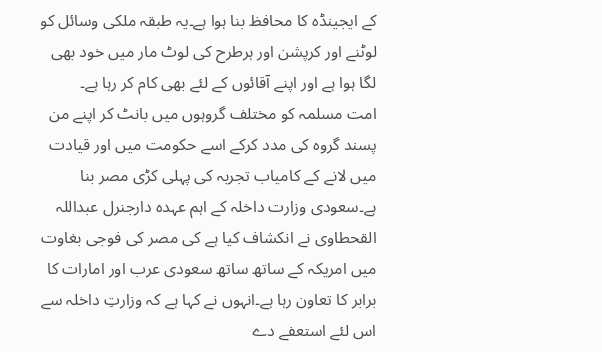کے ایجینڈہ کا محافظ بنا ہوا ہے۔یہ طبقہ ملکی وسائل کو لوٹنے اور کرپشن اور ہرطرح کی لوٹ مار میں خود بھی لگا ہوا ہے اور اپنے آقائوں کے لئے بھی کام کر رہا ہے۔
امت مسلمہ کو مختلف گروہوں میں بانٹ کر اپنے من پسند گروہ کی مدد کرکے اسے حکومت میں اور قیادت میں لانے کے کامیاب تجربہ کی پہلی کڑی مصر بنا ہے۔سعودی وزارت داخلہ کے اہم عہدہ دارجنرل عبداللہ القحطاوی نے انکشاف کیا ہے کی مصر کی فوجی بغاوت میں امریکہ کے ساتھ ساتھ سعودی عرب اور امارات کا برابر کا تعاون رہا ہے۔انہوں نے کہا ہے کہ وزارتِ داخلہ سے اس لئے استعفے دے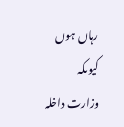رہاں ہوں کیوںکہ وزارت داخلہ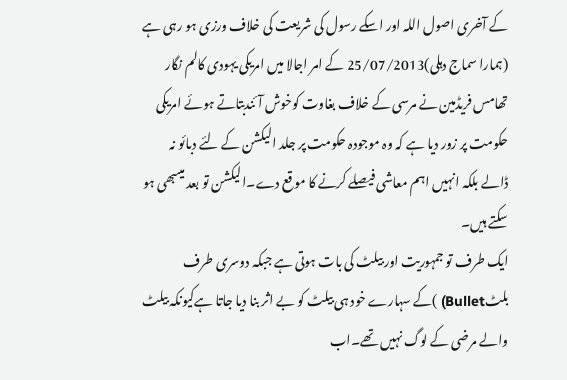کے آخری اصول اللہ اور اسکے رسول کی شریعت کی خلاف ورزی ہو رہی ہے (ہمارا سماج دہلی)25/07/2013 کے امر اجالا میں امریکی یہودی کالم نگار تھامس فریڈمین نے مرسی کے خلاف بغاوت کوخوش آئندبتاتے ہوئے امریکی حکومت پر زور دیا ہے کہ وہ موجودہ حکومت پر جلد الیکشن کے لئے دبائو نہ ڈالے بلکہ انہیں اہم معاشی فیصلے کرنے کا موقع دے۔الیکشن تو بعد میںبھی ہو سکتے ہیں۔
ایک طرف تو جمہوریت اور بیلٹ کی بات ہوتی ہے جبکہ دوسری طرف بلٹBullet) )کے سہارے خود ہی بیلٹ کو بے اثر بنا دیا جاتا ہےکیونکہ بیلٹ والے مرضی کے لوگ نہیں تھے۔اب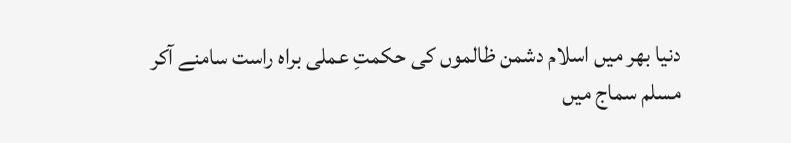دنیا بھر میں اسلام دشمن ظالموں کی حکمتِ عملی براہ راست سامنے آکر مسلم سماج میں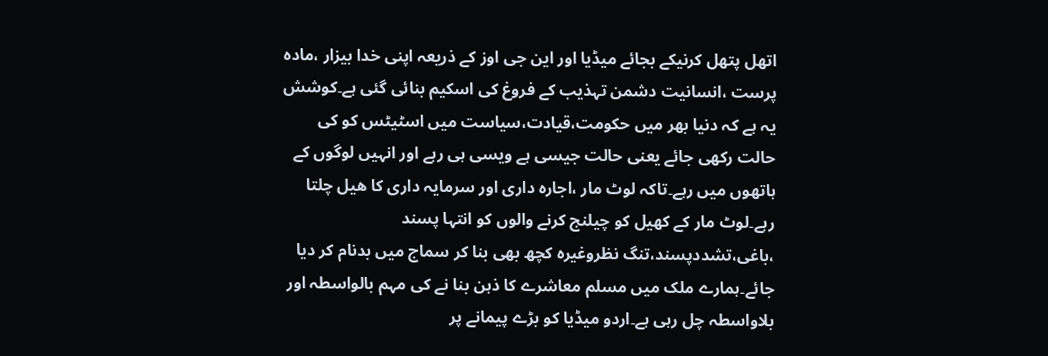اتھل پتھل کرنیکے بجائے میڈیا اور این جی اوز کے ذریعہ اپنی خدا بیزار ،مادہ پرست ،انسانیت دشمن تہذیب کے فروغ کی اسکیم بنائی گئی ہے۔کوشش یہ ہے کہ دنیا بھر میں حکومت،قیادت،سیاست میں اسٹیٹس کو کی حالت رکھی جائے یعنی حالت جیسی ہے ویسی ہی رہے اور انہیں لوگوں کے ہاتھوں میں رہے۔تاکہ لوٹ مار ،اجارہ داری اور سرمایہ داری کا ھیل چلتا رہے۔لوٹ مار کے کھیل کو چیلنج کرنے والوں کو انتہا پسند ،باغی،تشددپسند،تنگ نظروغیرہ کچھ بھی بنا کر سماج میں بدنام کر دیا جائے۔ہمارے ملک میں مسلم معاشرے کا ذہن بنا نے کی مہم بالواسطہ اور بلاواسطہ چل رہی ہے۔اردو میڈیا کو بڑے پیمانے پر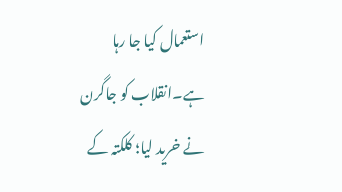استعمال کیا جا رہا ہے۔انقلاب کو جاگرن نے خرید لیا؛ کلکتہ کے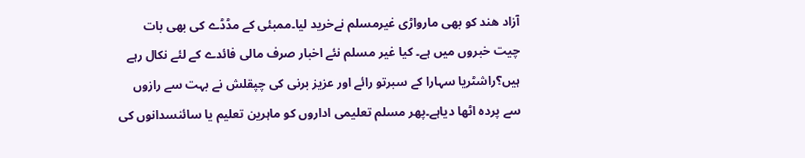آزاد ھند کو بھی مارواڑی غیرمسلم نےخرید لیا۔ممبئی کے مڈڈے کی بھی بات چیت خبروں میں ہے۔ کیا غیر مسلم نئے اخبار صرف مالی فائدے کے لئے نکال رہے ہیں؟راشٹریا سہارا کے سبرتو رائے اور عزیز برنی کی چپقلش نے بہت سے رازوں سے پردہ اٹھا دیاہے۔پھر مسلم تعلیمی اداروں کو ماہرین تعلیم یا سائنسدانوں کی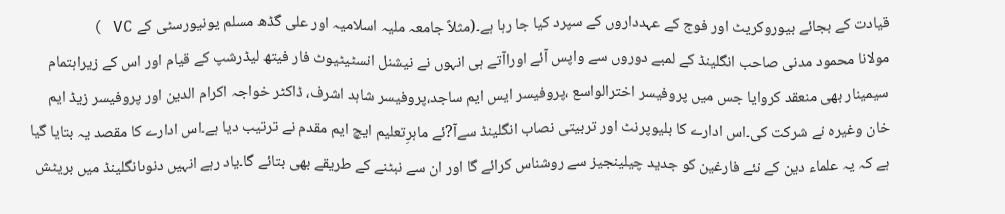قیادت کے بجائے بیوروکریٹ اور فوج کے عہدداروں کے سپرد کیا جا رہا ہے۔(مثلاً جامعہ ملیہ اسلامیہ اور علی گڈھ مسلم یونیورسٹی کے VC )
مولانا محمود مدنی صاحب انگلینڈ کے لمبے دوروں سے واپس آئے اوراآتے ہی انہوں نے نیشنل انسٹیٹیوٹ فار فیتھ لیڈرشپ کے قیام اور اس کے زیراہتمام سیمینار بھی منعقد کروایا جس میں پروفیسر اخترالواسع ،پروفیسر ایس ایم ساجد،پروفیسر شاہد اشرف، ڈاکٹر خواجہ اکرام الدین اور پروفیسر زیڈ ایم خان وغیرہ نے شرکت کی۔اس ادارے کا بلیوپرنٹ اور تربیتی نصاب انگلینڈ سےآ?ئے ماہرِتعلیم ایچ ایم مقدم نے ترتیب دیا ہے۔اس ادارے کا مقصد یہ بتایا گیا ہے کہ یہ علماء دین کے نئے فارغین کو جدید چیلینجیز سے روشناس کرائے گا اور ان سے نبٹنے کے طریقے بھی بتائے گا۔یاد رہے انہیں دنوںانگلینڈ میں بریٹش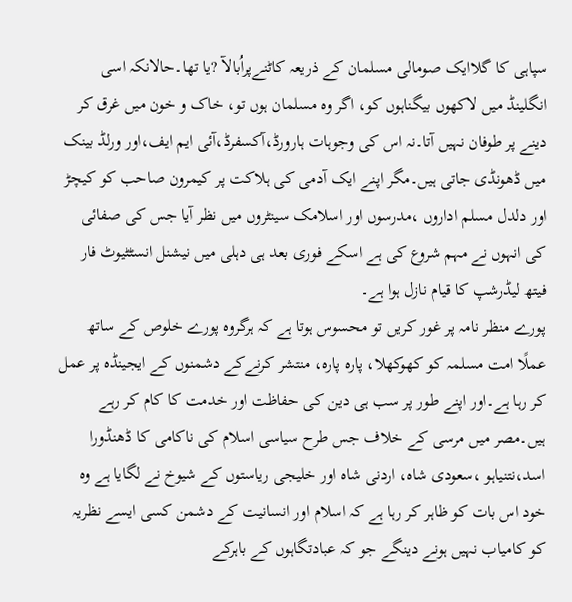سپاہی کا گلاایک صومالی مسلمان کے ذریعہ کاٹنےپراُبالآ ?یا تھا۔حالانکہ اسی انگلینڈ میں لاکھوں بیگناہوں کو، اگر وہ مسلمان ہوں تو، خاک و خون میں غرق کر دینے پر طوفان نہیں آتا۔نہ اس کی وجوہات ہارورڈ،آکسفرڈ،آئی ایم ایف،اور ورلڈ بینک میں ڈھونڈی جاتی ہیں۔مگر اپنے ایک آدمی کی ہلاکت پر کیمرون صاحب کو کیچڑ اور دلدل مسلم اداروں ،مدرسوں اور اسلامک سینٹروں میں نظر آیا جس کی صفائی کی انہوں نے مہم شروع کی ہے اسکے فوری بعد ہی دہلی میں نیشنل انسٹٹیوٹ فار فیتھ لیڈرشپ کا قیام نازل ہوا ہے۔
پورے منظر نامہ پر غور کریں تو محسوس ہوتا ہے کہ ہرگروہ پورے خلوص کے ساتھ عملًا امت مسلمہ کو کھوکھلا، پارہ پارہ، منتشر کرنےکے دشمنوں کے ایجینڈہ پر عمل کر رہا ہے۔اور اپنے طور پر سب ہی دین کی حفاظت اور خدمت کا کام کر رہے ہیں۔مصر میں مرسی کے خلاف جس طرح سیاسی اسلام کی ناکامی کا ڈھنڈورا اسد،نتنیاہو ،سعودی شاہ، اردنی شاہ اور خلیجی ریاستوں کے شیوخ نے لگایا ہے وہ خود اس بات کو ظاہر کر رہا ہے کہ اسلام اور انسانیت کے دشمن کسی ایسے نظریہ کو کامیاب نہیں ہونے دینگے جو کہ عبادتگاہوں کے باہرکے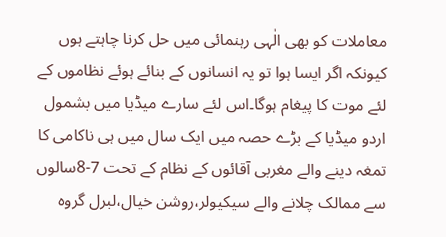معاملات کو بھی الٰہی رہنمائی میں حل کرنا چاہتے ہوں کیونکہ اگر ایسا ہوا تو یہ انسانوں کے بنائے ہوئے نظاموں کے لئے موت کا پیغام ہوگا۔اس لئے سارے میڈیا میں بشمول اردو میڈیا کے بڑے حصہ میں ایک سال میں ہی ناکامی کا تمغہ دینے والے مغربی آقائوں کے نظام کے تحت 7-8سالوں سے ممالک چلانے والے سیکیولر،روشن خیال،لبرل گروہ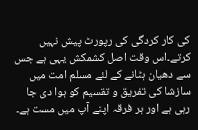کی کار کردگی کی رپورٹ پیش نہیں کرتے۔اس وقت اصل کشمکش یہی ہے جس سے دھیان ہٹانے کے لئے مسلم امت میں سازشا کی تفریق و تقسیم کو ہوا دی جا رہی ہے اور ہر فرقہ اپنے آپ میں مست ہے۔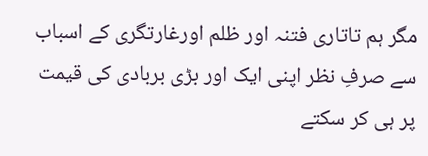مگر ہم تاتاری فتنہ اور ظلم اورغارتگری کے اسباب سے صرفِ نظر اپنی ایک اور بڑی بربادی کی قیمت پر ہی کر سکتے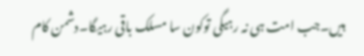ہیں۔جب امت ہی نہ رہیگی توکون سا مسلک باقی رہیگا۔دشمن کام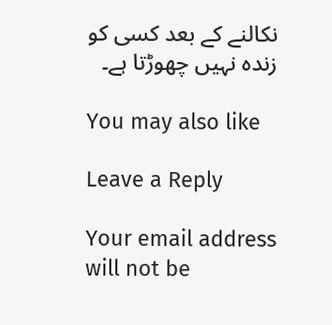نکالنے کے بعد کسی کو زندہ نہیں چھوڑتا ہے۔

You may also like

Leave a Reply

Your email address will not be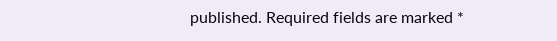published. Required fields are marked *